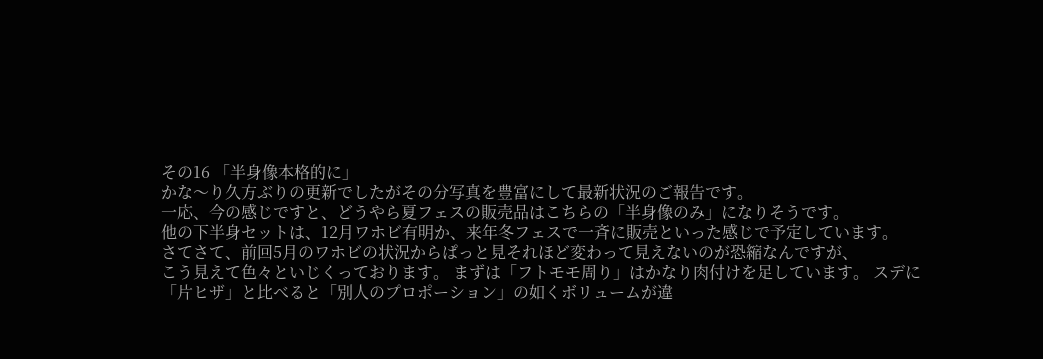その16 「半身像本格的に」
かな〜り久方ぶりの更新でしたがその分写真を豊富にして最新状況のご報告です。
一応、今の感じですと、どうやら夏フェスの販売品はこちらの「半身像のみ」になりそうです。
他の下半身セットは、12月ワホビ有明か、来年冬フェスで一斉に販売といった感じで予定しています。
さてさて、前回5月のワホビの状況からぱっと見それほど変わって見えないのが恐縮なんですが、
こう見えて色々といじくっております。 まずは「フトモモ周り」はかなり肉付けを足しています。 スデに
「片ヒザ」と比べると「別人のプロポーション」の如くボリュームが違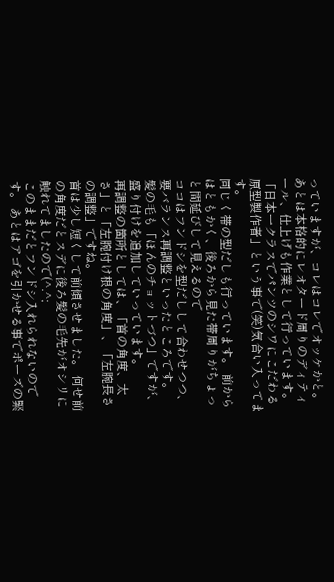っていますが、コレはコレでオッケかと。
あとは本格的にレオタード周りのディティール、仕上げも作業として行っています。
「日本一クラスでパンツのシワにこだわる原型製作者」という事で(笑)気合い入ってます。
同じく帯の型だしも行っています。 前からはともかく、後ろから見た帯周りがちょっと間延びして見えるので
ココはフンドシを型だしして合わせつつ、要バランス再調整といったところです。
髪の毛も「ほんのチョットづつ」ですが、盛り付けを追加していっています。
再調整の箇所としては、「首の角度、太さ」と「左腕付け根の角度」、「左腕長さの調整」ですね。
首は少し短くして前傾させました。 何せ前の角度だとスデに後ろ髪の毛先がオシリに触れてましたので(^.^;
このままだとフンドシ入れられないのです。 あとはアゴを引かせる事でポーズの緊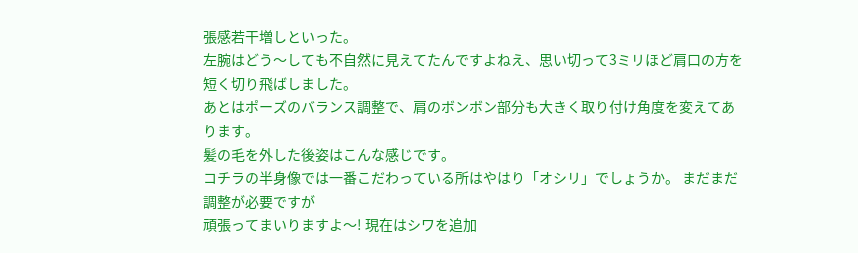張感若干増しといった。
左腕はどう〜しても不自然に見えてたんですよねえ、思い切って3ミリほど肩口の方を短く切り飛ばしました。
あとはポーズのバランス調整で、肩のボンボン部分も大きく取り付け角度を変えてあります。
髪の毛を外した後姿はこんな感じです。
コチラの半身像では一番こだわっている所はやはり「オシリ」でしょうか。 まだまだ調整が必要ですが
頑張ってまいりますよ〜! 現在はシワを追加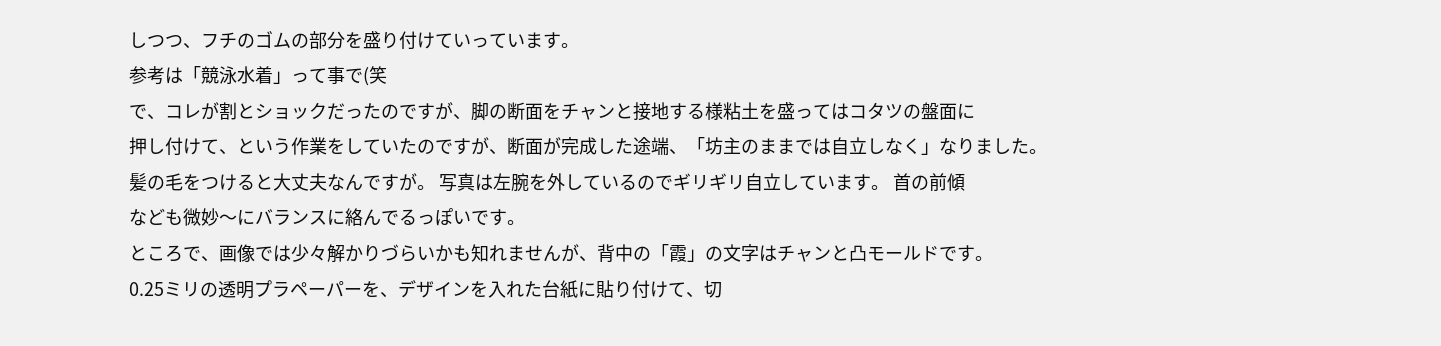しつつ、フチのゴムの部分を盛り付けていっています。
参考は「競泳水着」って事で(笑
で、コレが割とショックだったのですが、脚の断面をチャンと接地する様粘土を盛ってはコタツの盤面に
押し付けて、という作業をしていたのですが、断面が完成した途端、「坊主のままでは自立しなく」なりました。
髪の毛をつけると大丈夫なんですが。 写真は左腕を外しているのでギリギリ自立しています。 首の前傾
なども微妙〜にバランスに絡んでるっぽいです。
ところで、画像では少々解かりづらいかも知れませんが、背中の「霞」の文字はチャンと凸モールドです。
0.25ミリの透明プラペーパーを、デザインを入れた台紙に貼り付けて、切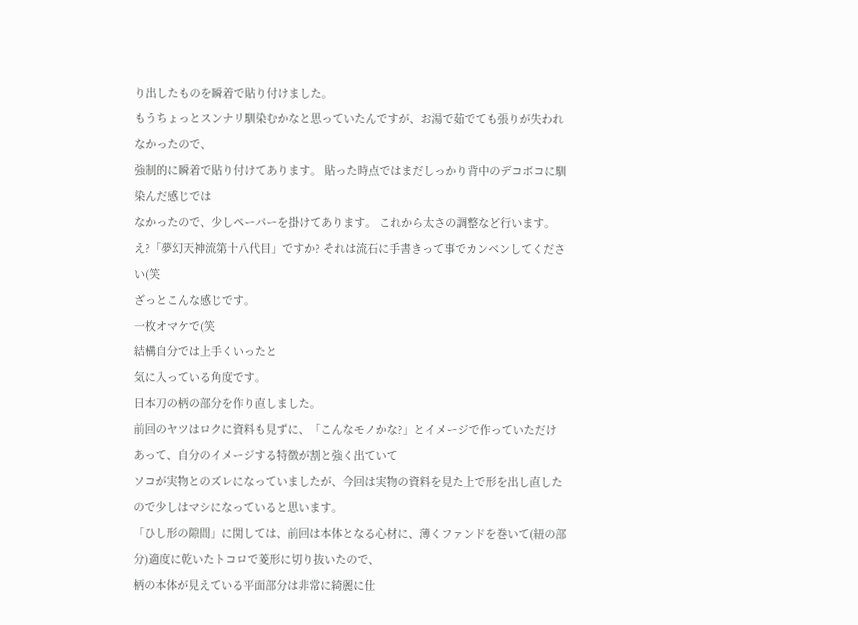り出したものを瞬着で貼り付けました。
もうちょっとスンナリ馴染むかなと思っていたんですが、お湯で茹でても張りが失われなかったので、
強制的に瞬着で貼り付けてあります。 貼った時点ではまだしっかり背中のデコボコに馴染んだ感じでは
なかったので、少しペーパーを掛けてあります。 これから太さの調整など行います。
え?「夢幻天神流第十八代目」ですか? それは流石に手書きって事でカンベンしてください(笑
ざっとこんな感じです。
一枚オマケで(笑
結構自分では上手くいったと
気に入っている角度です。
日本刀の柄の部分を作り直しました。
前回のヤツはロクに資料も見ずに、「こんなモノかな?」とイメージで作っていただけあって、自分のイメージする特徴が割と強く出ていて
ソコが実物とのズレになっていましたが、今回は実物の資料を見た上で形を出し直したので少しはマシになっていると思います。
「ひし形の隙間」に関しては、前回は本体となる心材に、薄くファンドを巻いて(紐の部分)適度に乾いたトコロで菱形に切り抜いたので、
柄の本体が見えている平面部分は非常に綺麗に仕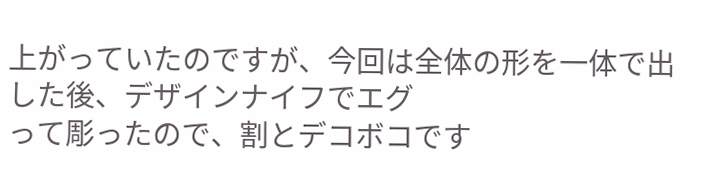上がっていたのですが、今回は全体の形を一体で出した後、デザインナイフでエグ
って彫ったので、割とデコボコです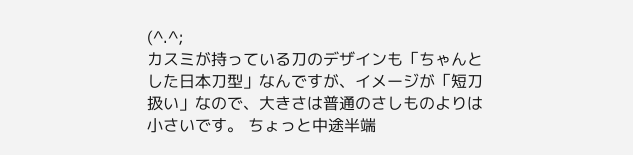(^.^;
カスミが持っている刀のデザインも「ちゃんとした日本刀型」なんですが、イメージが「短刀扱い」なので、大きさは普通のさしものよりは
小さいです。 ちょっと中途半端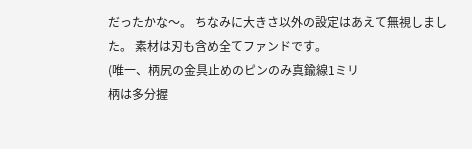だったかな〜。 ちなみに大きさ以外の設定はあえて無視しました。 素材は刃も含め全てファンドです。
(唯一、柄尻の金具止めのピンのみ真鍮線1ミリ
柄は多分握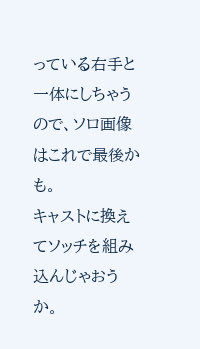っている右手と一体にしちゃうので、ソロ画像はこれで最後かも。
キャストに換えてソッチを組み込んじゃおうか。